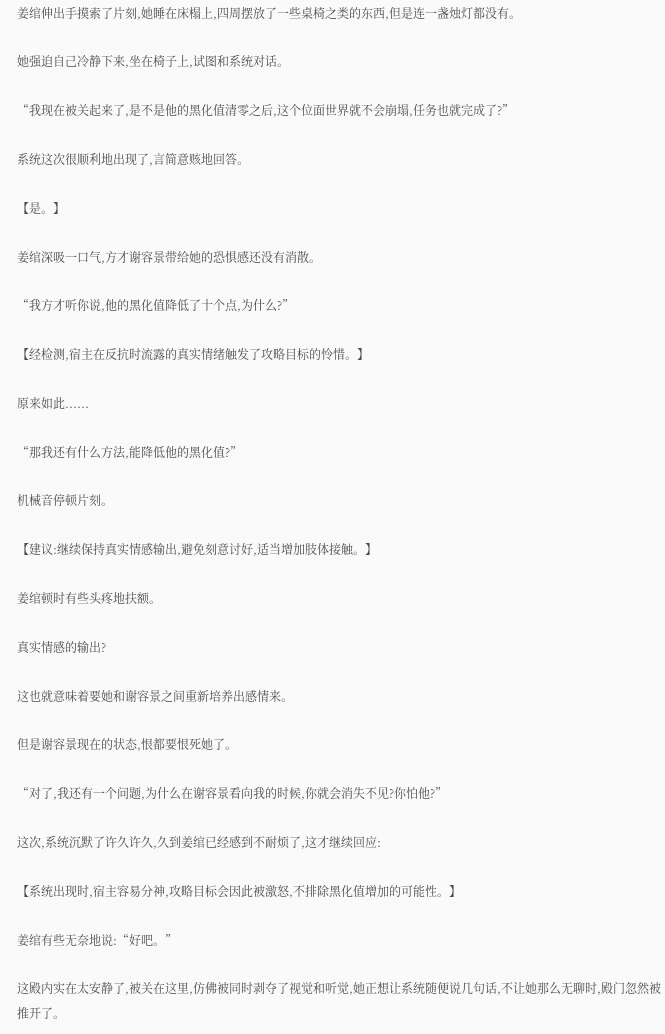姜绾伸出手摸索了片刻,她睡在床榻上,四周摆放了一些桌椅之类的东西,但是连一盏烛灯都没有。

她强迫自己冷静下来,坐在椅子上,试图和系统对话。

“我现在被关起来了,是不是他的黑化值清零之后,这个位面世界就不会崩塌,任务也就完成了?”

系统这次很顺利地出现了,言简意赅地回答。

【是。】

姜绾深吸一口气,方才谢容景带给她的恐惧感还没有消散。

“我方才听你说,他的黑化值降低了十个点,为什么?”

【经检测,宿主在反抗时流露的真实情绪触发了攻略目标的怜惜。】

原来如此......

“那我还有什么方法,能降低他的黑化值?”

机械音停顿片刻。

【建议:继续保持真实情感输出,避免刻意讨好,适当增加肢体接触。】

姜绾顿时有些头疼地扶额。

真实情感的输出?

这也就意味着要她和谢容景之间重新培养出感情来。

但是谢容景现在的状态,恨都要恨死她了。

“对了,我还有一个问题,为什么在谢容景看向我的时候,你就会消失不见?你怕他?”

这次,系统沉默了许久许久,久到姜绾已经感到不耐烦了,这才继续回应:

【系统出现时,宿主容易分神,攻略目标会因此被激怒,不排除黑化值增加的可能性。】

姜绾有些无奈地说:“好吧。”

这殿内实在太安静了,被关在这里,仿佛被同时剥夺了视觉和听觉,她正想让系统随便说几句话,不让她那么无聊时,殿门忽然被推开了。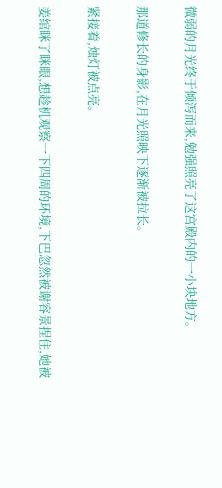微弱的月光终于倾泻而来,勉强照亮了这宫殿内的一小块地方。

那道修长的身影,在月光照映下逐渐被拉长。

紧接着,烛灯被点亮。

姜绾眯了眯眼,想趁机观察一下四周的环境,下巴忽然被谢容景捏住,她被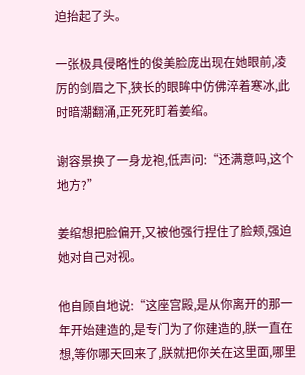迫抬起了头。

一张极具侵略性的俊美脸庞出现在她眼前,凌厉的剑眉之下,狭长的眼眸中仿佛淬着寒冰,此时暗潮翻涌,正死死盯着姜绾。

谢容景换了一身龙袍,低声问:“还满意吗,这个地方?”

姜绾想把脸偏开,又被他强行捏住了脸颊,强迫她对自己对视。

他自顾自地说:“这座宫殿,是从你离开的那一年开始建造的,是专门为了你建造的,朕一直在想,等你哪天回来了,朕就把你关在这里面,哪里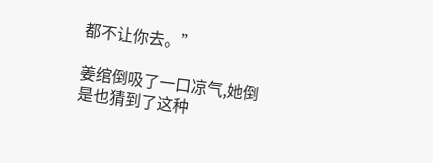都不让你去。”

姜绾倒吸了一口凉气,她倒是也猜到了这种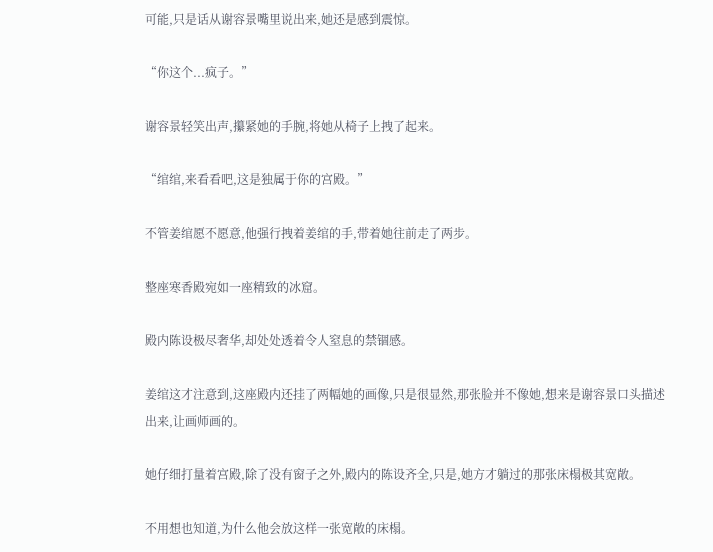可能,只是话从谢容景嘴里说出来,她还是感到震惊。

“你这个...疯子。”

谢容景轻笑出声,攥紧她的手腕,将她从椅子上拽了起来。

“绾绾,来看看吧,这是独属于你的宫殿。”

不管姜绾愿不愿意,他强行拽着姜绾的手,带着她往前走了两步。

整座寒香殿宛如一座精致的冰窟。

殿内陈设极尽奢华,却处处透着令人窒息的禁锢感。

姜绾这才注意到,这座殿内还挂了两幅她的画像,只是很显然,那张脸并不像她,想来是谢容景口头描述出来,让画师画的。

她仔细打量着宫殿,除了没有窗子之外,殿内的陈设齐全,只是,她方才躺过的那张床榻极其宽敞。

不用想也知道,为什么他会放这样一张宽敞的床榻。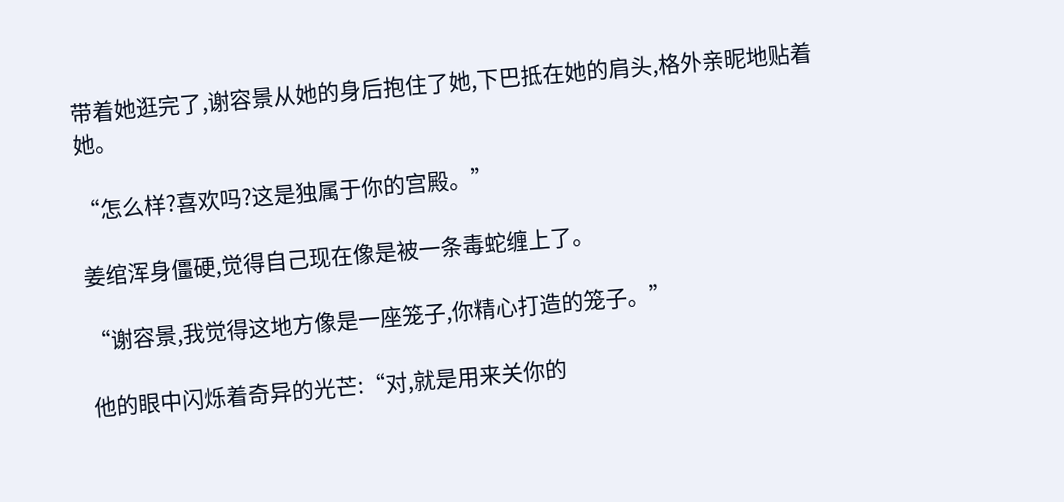带着她逛完了,谢容景从她的身后抱住了她,下巴抵在她的肩头,格外亲昵地贴着她。

“怎么样?喜欢吗?这是独属于你的宫殿。”

姜绾浑身僵硬,觉得自己现在像是被一条毒蛇缠上了。

“谢容景,我觉得这地方像是一座笼子,你精心打造的笼子。”

他的眼中闪烁着奇异的光芒:“对,就是用来关你的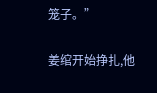笼子。”

姜绾开始挣扎,他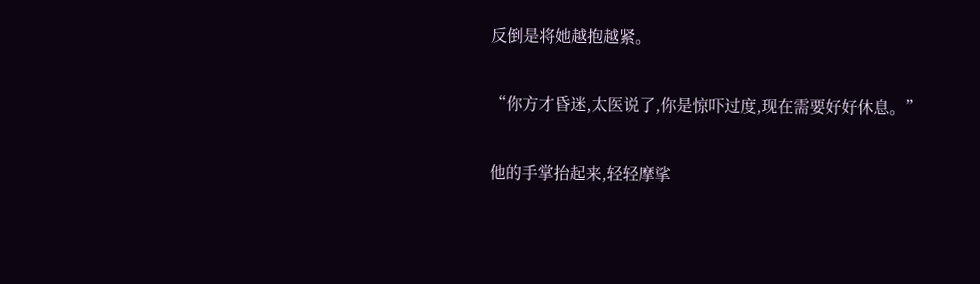反倒是将她越抱越紧。

“你方才昏迷,太医说了,你是惊吓过度,现在需要好好休息。”

他的手掌抬起来,轻轻摩挲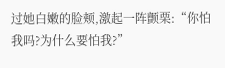过她白嫩的脸颊,激起一阵颤栗:“你怕我吗?为什么要怕我?”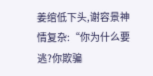姜绾低下头,谢容景神情复杂:“你为什么要逃?你欺骗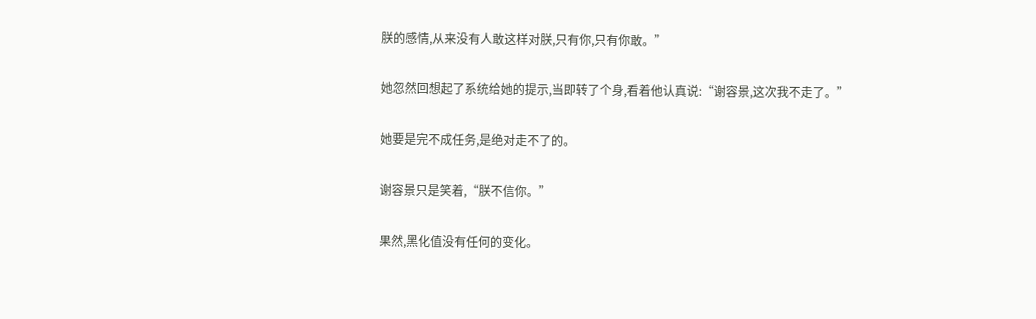朕的感情,从来没有人敢这样对朕,只有你,只有你敢。”

她忽然回想起了系统给她的提示,当即转了个身,看着他认真说:“谢容景,这次我不走了。”

她要是完不成任务,是绝对走不了的。

谢容景只是笑着,“朕不信你。”

果然,黑化值没有任何的变化。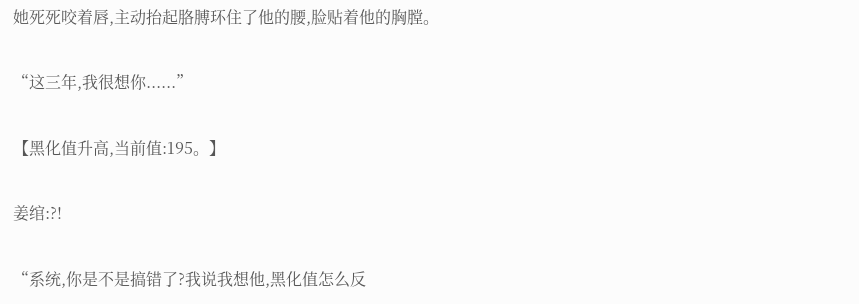她死死咬着唇,主动抬起胳膊环住了他的腰,脸贴着他的胸膛。

“这三年,我很想你......”

【黑化值升高,当前值:195。】

姜绾:?!

“系统,你是不是搞错了?我说我想他,黑化值怎么反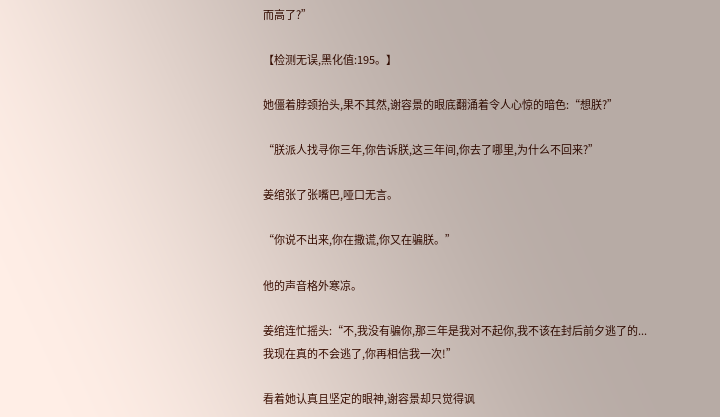而高了?”

【检测无误,黑化值:195。】

她僵着脖颈抬头,果不其然,谢容景的眼底翻涌着令人心惊的暗色:“想朕?”

“朕派人找寻你三年,你告诉朕,这三年间,你去了哪里,为什么不回来?”

姜绾张了张嘴巴,哑口无言。

“你说不出来,你在撒谎,你又在骗朕。”

他的声音格外寒凉。

姜绾连忙摇头:“不,我没有骗你,那三年是我对不起你,我不该在封后前夕逃了的...我现在真的不会逃了,你再相信我一次!”

看着她认真且坚定的眼神,谢容景却只觉得讽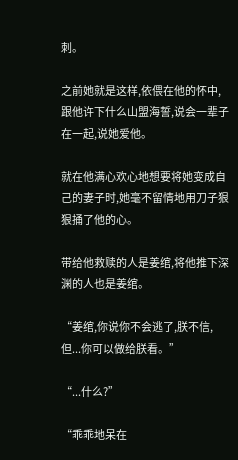刺。

之前她就是这样,依偎在他的怀中,跟他许下什么山盟海誓,说会一辈子在一起,说她爱他。

就在他满心欢心地想要将她变成自己的妻子时,她毫不留情地用刀子狠狠捅了他的心。

带给他救赎的人是姜绾,将他推下深渊的人也是姜绾。

“姜绾,你说你不会逃了,朕不信,但...你可以做给朕看。”

“...什么?”

“乖乖地呆在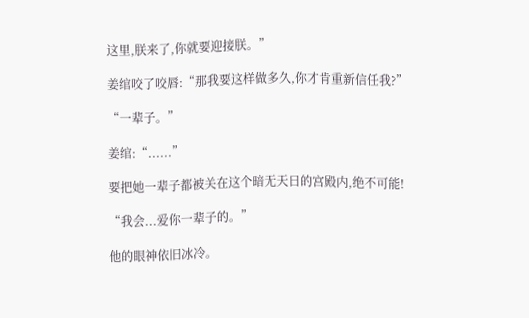这里,朕来了,你就要迎接朕。”

姜绾咬了咬唇:“那我要这样做多久,你才肯重新信任我?”

“一辈子。”

姜绾:“......”

要把她一辈子都被关在这个暗无天日的宫殿内,绝不可能!

“我会...爱你一辈子的。”

他的眼神依旧冰冷。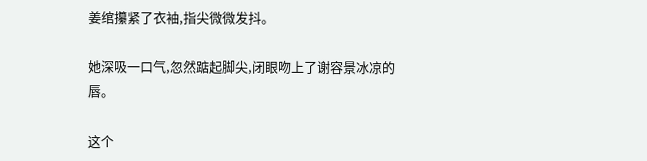姜绾攥紧了衣袖,指尖微微发抖。

她深吸一口气,忽然踮起脚尖,闭眼吻上了谢容景冰凉的唇。

这个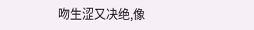吻生涩又决绝,像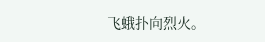飞蛾扑向烈火。